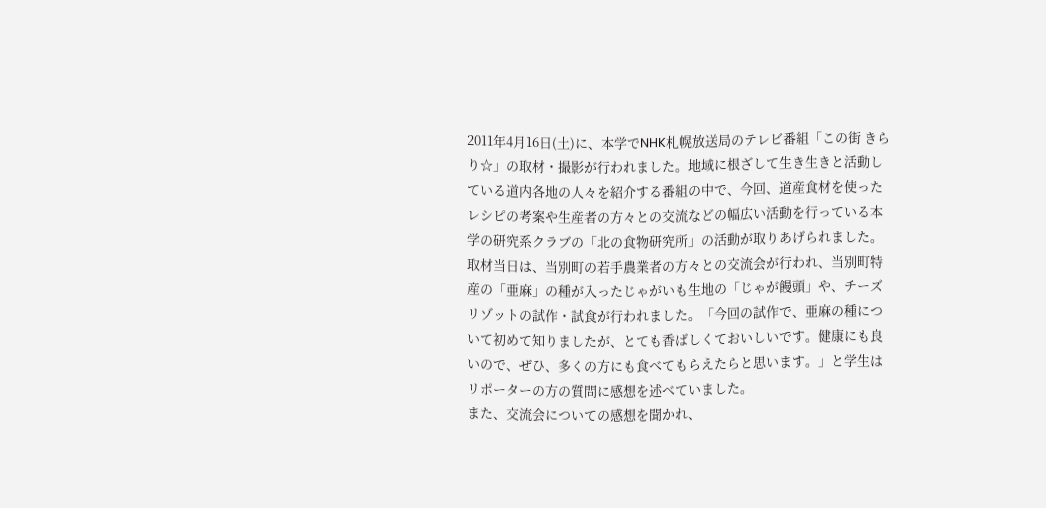2011年4月16日(土)に、本学でNHK札幌放送局のテレビ番組「この街 きらり☆」の取材・撮影が行われました。地域に根ざして生き生きと活動している道内各地の人々を紹介する番組の中で、今回、道産食材を使ったレシピの考案や生産者の方々との交流などの幅広い活動を行っている本学の研究系クラブの「北の食物研究所」の活動が取りあげられました。
取材当日は、当別町の若手農業者の方々との交流会が行われ、当別町特産の「亜麻」の種が入ったじゃがいも生地の「じゃが饅頭」や、チーズリゾットの試作・試食が行われました。「今回の試作で、亜麻の種について初めて知りましたが、とても香ばしくておいしいです。健康にも良いので、ぜひ、多くの方にも食べてもらえたらと思います。」と学生はリポーターの方の質問に感想を述べていました。
また、交流会についての感想を聞かれ、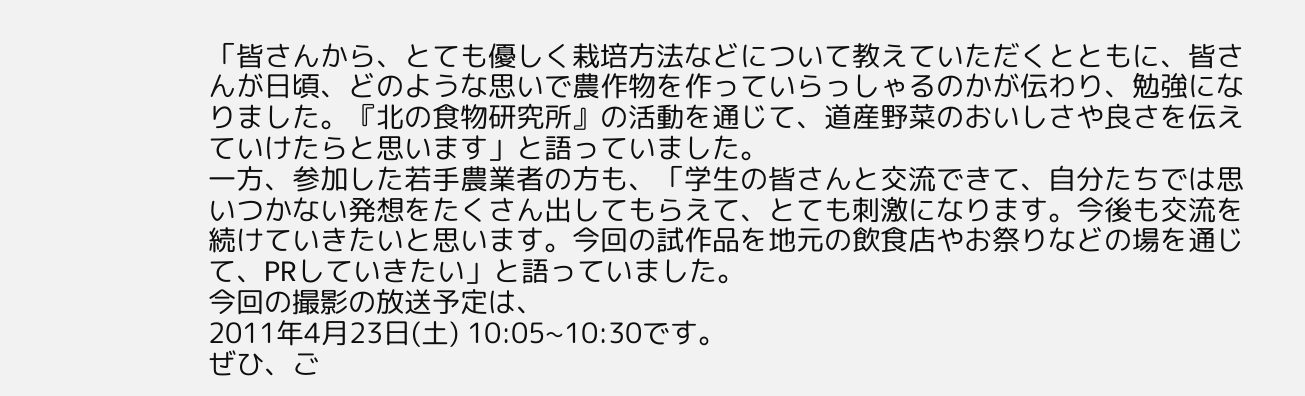「皆さんから、とても優しく栽培方法などについて教えていただくとともに、皆さんが日頃、どのような思いで農作物を作っていらっしゃるのかが伝わり、勉強になりました。『北の食物研究所』の活動を通じて、道産野菜のおいしさや良さを伝えていけたらと思います」と語っていました。
一方、参加した若手農業者の方も、「学生の皆さんと交流できて、自分たちでは思いつかない発想をたくさん出してもらえて、とても刺激になります。今後も交流を続けていきたいと思います。今回の試作品を地元の飲食店やお祭りなどの場を通じて、PRしていきたい」と語っていました。
今回の撮影の放送予定は、
2011年4月23日(土) 10:05~10:30です。
ぜひ、ご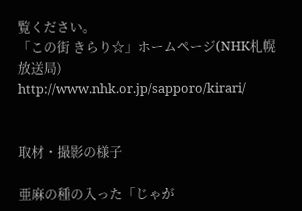覧ください。
「この街 きらり☆」ホームページ(NHK札幌放送局)
http://www.nhk.or.jp/sapporo/kirari/


取材・撮影の様子

亜麻の種の入った「じゃが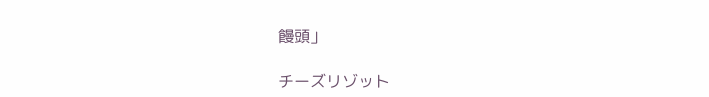饅頭」

チーズリゾット